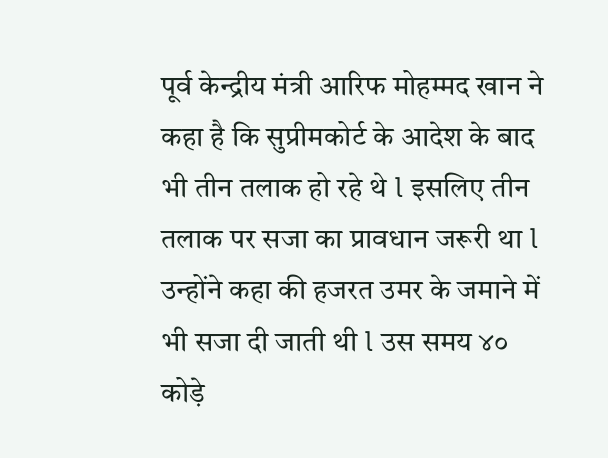पूर्व केन्द्रीय मंत्री आरिफ मोहम्मद खान ने कहा है कि सुप्रीमकोर्ट के आदेश के बाद भी तीन तलाक हो रहे थे l इसलिए तीन तलाक पर सजा का प्रावधान जरूरी था l उन्होंने कहा की हजरत उमर के जमाने में भी सजा दी जाती थी l उस समय ४० कोड़े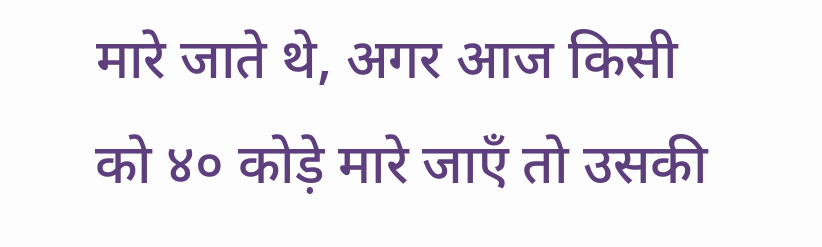मारे जाते थे, अगर आज किसी को ४० कोड़े मारे जाएँ तो उसकी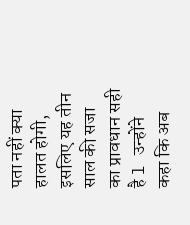पता नहीं क्या हालत होगी, इसलिए यह तीन साल की सजा का प्रावधान सही है l उन्होंने कहा कि अब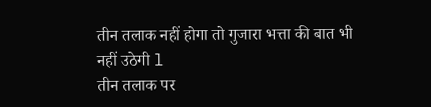तीन तलाक नहीं होगा तो गुजारा भत्ता की बात भी नहीं उठेगी l
तीन तलाक पर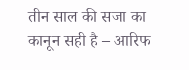तीन साल की सजा का कानून सही है – आरिफ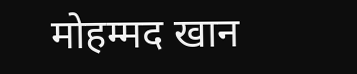मोहम्मद खान